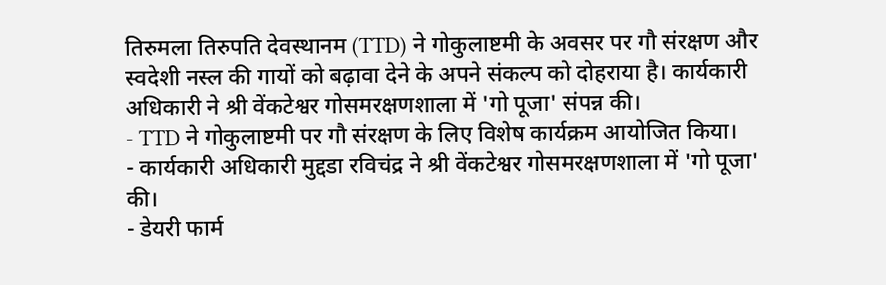तिरुमला तिरुपति देवस्थानम (TTD) ने गोकुलाष्टमी के अवसर पर गौ संरक्षण और स्वदेशी नस्ल की गायों को बढ़ावा देने के अपने संकल्प को दोहराया है। कार्यकारी अधिकारी ने श्री वेंकटेश्वर गोसमरक्षणशाला में 'गो पूजा' संपन्न की।
- TTD ने गोकुलाष्टमी पर गौ संरक्षण के लिए विशेष कार्यक्रम आयोजित किया।
- कार्यकारी अधिकारी मुद्दडा रविचंद्र ने श्री वेंकटेश्वर गोसमरक्षणशाला में 'गो पूजा' की।
- डेयरी फार्म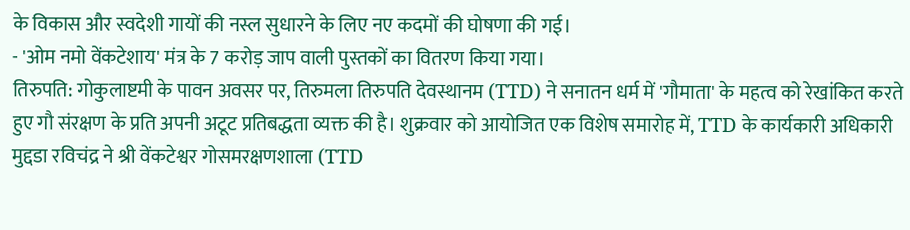के विकास और स्वदेशी गायों की नस्ल सुधारने के लिए नए कदमों की घोषणा की गई।
- 'ओम नमो वेंकटेशाय' मंत्र के 7 करोड़ जाप वाली पुस्तकों का वितरण किया गया।
तिरुपति: गोकुलाष्टमी के पावन अवसर पर, तिरुमला तिरुपति देवस्थानम (TTD) ने सनातन धर्म में 'गौमाता' के महत्व को रेखांकित करते हुए गौ संरक्षण के प्रति अपनी अटूट प्रतिबद्धता व्यक्त की है। शुक्रवार को आयोजित एक विशेष समारोह में, TTD के कार्यकारी अधिकारी मुद्दडा रविचंद्र ने श्री वेंकटेश्वर गोसमरक्षणशाला (TTD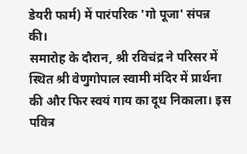डेयरी फार्म) में पारंपरिक 'गो पूजा' संपन्न की।
समारोह के दौरान, श्री रविचंद्र ने परिसर में स्थित श्री वेणुगोपाल स्वामी मंदिर में प्रार्थना की और फिर स्वयं गाय का दूध निकाला। इस पवित्र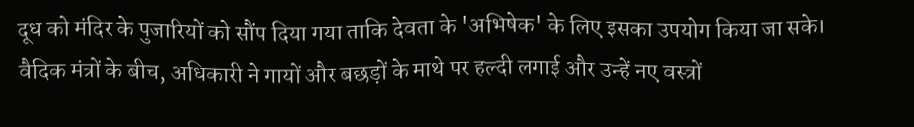दूध को मंदिर के पुजारियों को सौंप दिया गया ताकि देवता के 'अभिषेक' के लिए इसका उपयोग किया जा सके। वैदिक मंत्रों के बीच, अधिकारी ने गायों और बछड़ों के माथे पर हल्दी लगाई और उन्हें नए वस्त्रों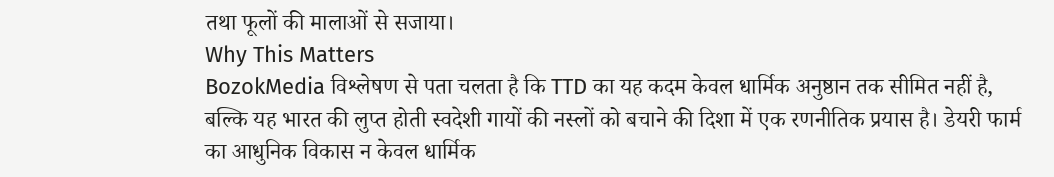तथा फूलों की मालाओं से सजाया।
Why This Matters
BozokMedia विश्लेषण से पता चलता है कि TTD का यह कदम केवल धार्मिक अनुष्ठान तक सीमित नहीं है, बल्कि यह भारत की लुप्त होती स्वदेशी गायों की नस्लों को बचाने की दिशा में एक रणनीतिक प्रयास है। डेयरी फार्म का आधुनिक विकास न केवल धार्मिक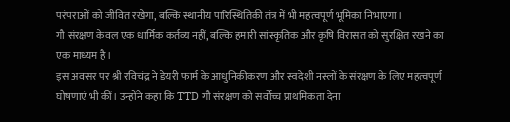परंपराओं को जीवित रखेगा, बल्कि स्थानीय पारिस्थितिकी तंत्र में भी महत्वपूर्ण भूमिका निभाएगा।
गौ संरक्षण केवल एक धार्मिक कर्तव्य नहीं, बल्कि हमारी सांस्कृतिक और कृषि विरासत को सुरक्षित रखने का एक माध्यम है।
इस अवसर पर श्री रविचंद्र ने डेयरी फार्म के आधुनिकीकरण और स्वदेशी नस्लों के संरक्षण के लिए महत्वपूर्ण घोषणाएं भी कीं। उन्होंने कहा कि TTD गौ संरक्षण को सर्वोच्च प्राथमिकता देना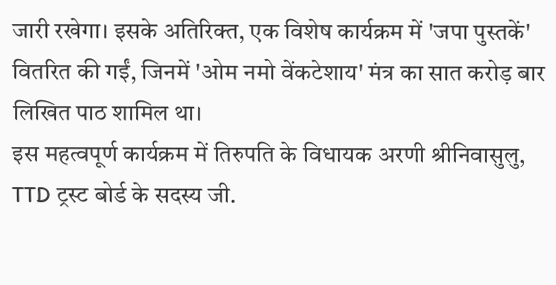जारी रखेगा। इसके अतिरिक्त, एक विशेष कार्यक्रम में 'जपा पुस्तकें' वितरित की गईं, जिनमें 'ओम नमो वेंकटेशाय' मंत्र का सात करोड़ बार लिखित पाठ शामिल था।
इस महत्वपूर्ण कार्यक्रम में तिरुपति के विधायक अरणी श्रीनिवासुलु, TTD ट्रस्ट बोर्ड के सदस्य जी.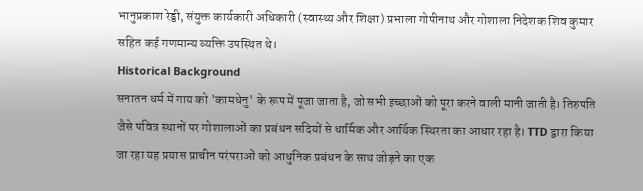भानुप्रकाश रेड्डी, संयुक्त कार्यकारी अधिकारी (स्वास्थ्य और शिक्षा) प्रभाला गोपीनाथ और गोशाला निदेशक शिव कुमार सहित कई गणमान्य व्यक्ति उपस्थित थे।
Historical Background
सनातन धर्म में गाय को 'कामधेनु' के रूप में पूजा जाता है, जो सभी इच्छाओं को पूरा करने वाली मानी जाती है। तिरुपति जैसे पवित्र स्थानों पर गोशालाओं का प्रबंधन सदियों से धार्मिक और आर्थिक स्थिरता का आधार रहा है। TTD द्वारा किया जा रहा यह प्रयास प्राचीन परंपराओं को आधुनिक प्रबंधन के साथ जोड़ने का एक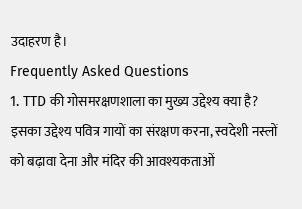उदाहरण है।
Frequently Asked Questions
1. TTD की गोसमरक्षणशाला का मुख्य उद्देश्य क्या है?
इसका उद्देश्य पवित्र गायों का संरक्षण करना, स्वदेशी नस्लों को बढ़ावा देना और मंदिर की आवश्यकताओं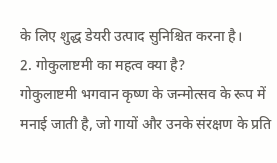के लिए शुद्ध डेयरी उत्पाद सुनिश्चित करना है।
2. गोकुलाष्टमी का महत्व क्या है?
गोकुलाष्टमी भगवान कृष्ण के जन्मोत्सव के रूप में मनाई जाती है, जो गायों और उनके संरक्षण के प्रति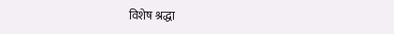विशेष श्रद्धा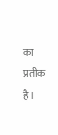का प्रतीक है।